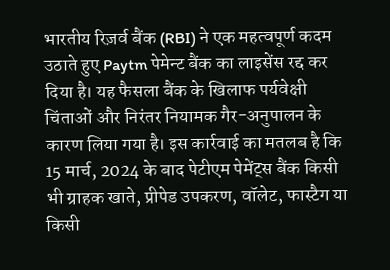भारतीय रिज़र्व बैंक (RBI) ने एक महत्वपूर्ण कदम उठाते हुए Paytm पेमेन्ट बैंक का लाइसेंस रद्द कर दिया है। यह फैसला बैंक के खिलाफ पर्यवेक्षी चिंताओं और निरंतर नियामक गैर-अनुपालन के कारण लिया गया है। इस कार्रवाई का मतलब है कि 15 मार्च, 2024 के बाद पेटीएम पेमेंट्स बैंक किसी भी ग्राहक खाते, प्रीपेड उपकरण, वॉलेट, फास्टैग या किसी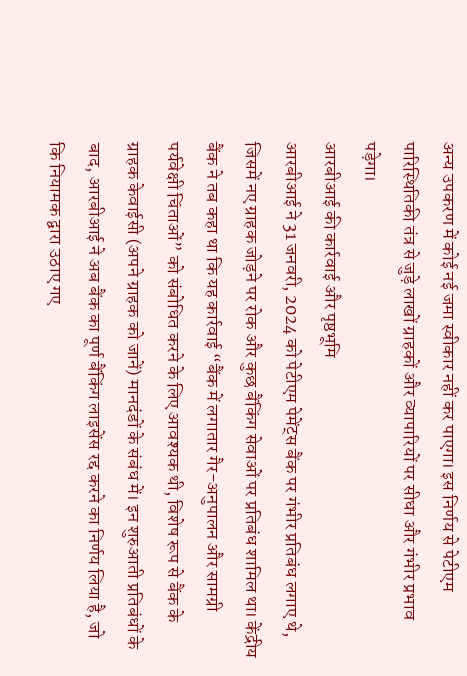अन्य उपकरण में कोई नई जमा स्वीकार नहीं कर पाएगा। इस निर्णय से पेटीएम पारिस्थितिकी तंत्र से जुड़े लाखों ग्राहकों और व्यापारियों पर सीधा और गंभीर प्रभाव पड़ेगा।
आरबीआई की कार्रवाई और पृष्ठभूमि
आरबीआई ने 31 जनवरी, 2024 को पेटीएम पेमेंट्स बैंक पर गंभीर प्रतिबंध लगाए थे, जिसमें नए ग्राहक जोड़ने पर रोक और कुछ बैंकिंग सेवाओं पर प्रतिबंध शामिल था। केंद्रीय बैंक ने तब कहा था कि यह कार्रवाई “बैंक में लगातार गैर-अनुपालन और सामग्री पर्यवेक्षी चिंताओं” को संबोधित करने के लिए आवश्यक थी, विशेष रूप से बैंक के ग्राहक केवाईसी (अपने ग्राहक को जानें) मानदंडों के संबंध में। इन शुरुआती प्रतिबंधों के बाद, आरबीआई ने अब बैंक का पूर्ण बैंकिंग लाइसेंस रद्द करने का निर्णय लिया है, जो कि नियामक द्वारा उठाए गए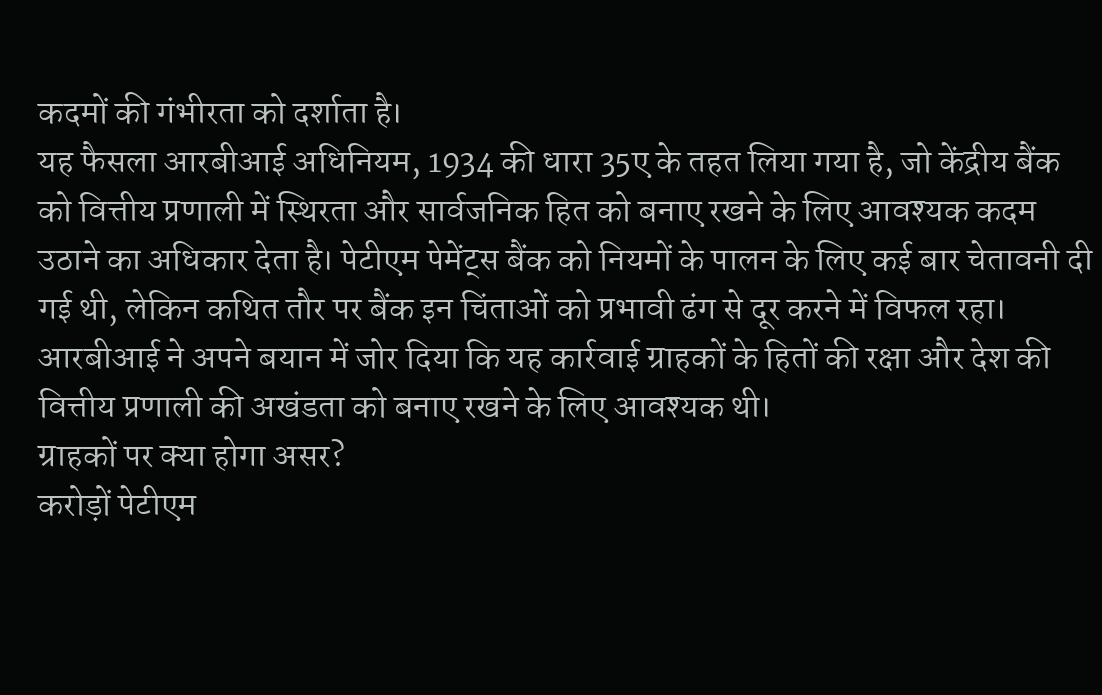कदमों की गंभीरता को दर्शाता है।
यह फैसला आरबीआई अधिनियम, 1934 की धारा 35ए के तहत लिया गया है, जो केंद्रीय बैंक को वित्तीय प्रणाली में स्थिरता और सार्वजनिक हित को बनाए रखने के लिए आवश्यक कदम उठाने का अधिकार देता है। पेटीएम पेमेंट्स बैंक को नियमों के पालन के लिए कई बार चेतावनी दी गई थी, लेकिन कथित तौर पर बैंक इन चिंताओं को प्रभावी ढंग से दूर करने में विफल रहा। आरबीआई ने अपने बयान में जोर दिया कि यह कार्रवाई ग्राहकों के हितों की रक्षा और देश की वित्तीय प्रणाली की अखंडता को बनाए रखने के लिए आवश्यक थी।
ग्राहकों पर क्या होगा असर?
करोड़ों पेटीएम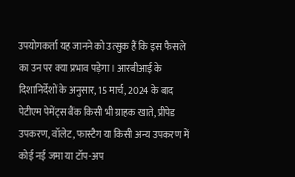उपयोगकर्ता यह जानने को उत्सुक हैं कि इस फैसले का उन पर क्या प्रभाव पड़ेगा। आरबीआई के दिशानिर्देशों के अनुसार, 15 मार्च, 2024 के बाद पेटीएम पेमेंट्स बैंक किसी भी ग्राहक खाते, प्रीपेड उपकरण, वॉलेट, फास्टैग या किसी अन्य उपकरण में कोई नई जमा या टॉप-अप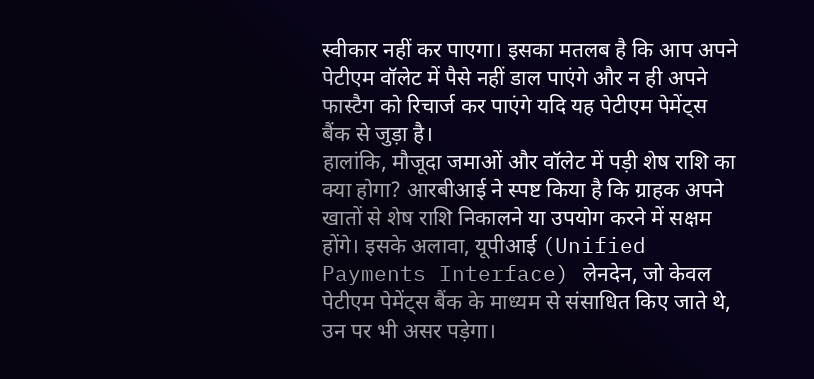स्वीकार नहीं कर पाएगा। इसका मतलब है कि आप अपने पेटीएम वॉलेट में पैसे नहीं डाल पाएंगे और न ही अपने फास्टैग को रिचार्ज कर पाएंगे यदि यह पेटीएम पेमेंट्स बैंक से जुड़ा है।
हालांकि, मौजूदा जमाओं और वॉलेट में पड़ी शेष राशि का क्या होगा? आरबीआई ने स्पष्ट किया है कि ग्राहक अपने खातों से शेष राशि निकालने या उपयोग करने में सक्षम होंगे। इसके अलावा, यूपीआई (Unified Payments Interface) लेनदेन, जो केवल पेटीएम पेमेंट्स बैंक के माध्यम से संसाधित किए जाते थे, उन पर भी असर पड़ेगा।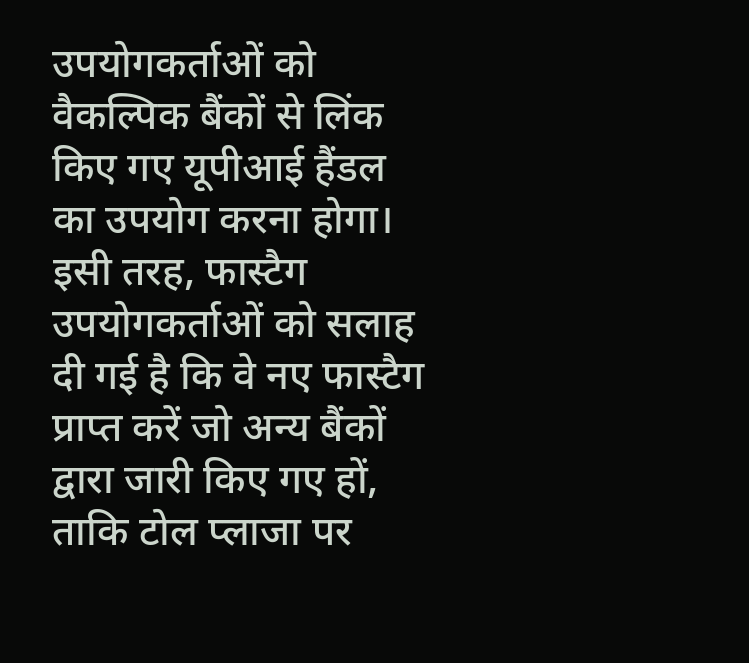उपयोगकर्ताओं को वैकल्पिक बैंकों से लिंक किए गए यूपीआई हैंडल का उपयोग करना होगा। इसी तरह, फास्टैग उपयोगकर्ताओं को सलाह दी गई है कि वे नए फास्टैग प्राप्त करें जो अन्य बैंकों द्वारा जारी किए गए हों, ताकि टोल प्लाजा पर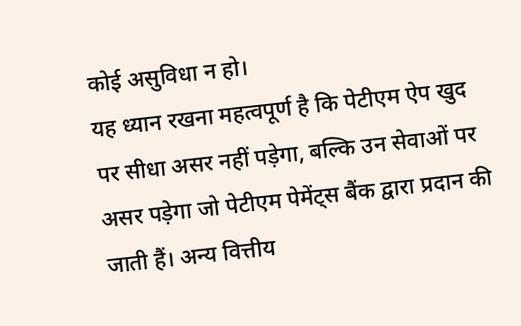कोई असुविधा न हो।
यह ध्यान रखना महत्वपूर्ण है कि पेटीएम ऐप खुद पर सीधा असर नहीं पड़ेगा, बल्कि उन सेवाओं पर असर पड़ेगा जो पेटीएम पेमेंट्स बैंक द्वारा प्रदान की जाती हैं। अन्य वित्तीय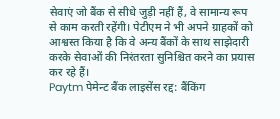सेवाएं जो बैंक से सीधे जुड़ी नहीं हैं, वे सामान्य रूप से काम करती रहेंगी। पेटीएम ने भी अपने ग्राहकों को आश्वस्त किया है कि वे अन्य बैंकों के साथ साझेदारी करके सेवाओं की निरंतरता सुनिश्चित करने का प्रयास कर रहे हैं।
Paytm पेमेन्ट बैंक लाइसेंस रद्द: बैंकिंग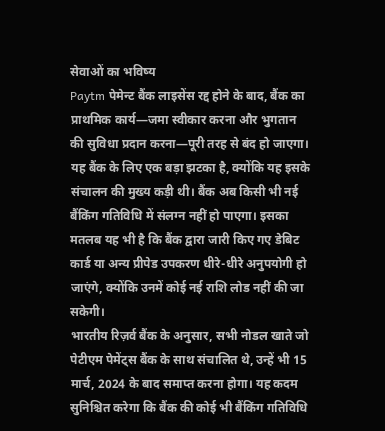सेवाओं का भविष्य
Paytm पेमेन्ट बैंक लाइसेंस रद्द होने के बाद, बैंक का प्राथमिक कार्य—जमा स्वीकार करना और भुगतान की सुविधा प्रदान करना—पूरी तरह से बंद हो जाएगा। यह बैंक के लिए एक बड़ा झटका है, क्योंकि यह इसके संचालन की मुख्य कड़ी थी। बैंक अब किसी भी नई बैंकिंग गतिविधि में संलग्न नहीं हो पाएगा। इसका मतलब यह भी है कि बैंक द्वारा जारी किए गए डेबिट कार्ड या अन्य प्रीपेड उपकरण धीरे-धीरे अनुपयोगी हो जाएंगे, क्योंकि उनमें कोई नई राशि लोड नहीं की जा सकेगी।
भारतीय रिज़र्व बैंक के अनुसार, सभी नोडल खाते जो पेटीएम पेमेंट्स बैंक के साथ संचालित थे, उन्हें भी 15 मार्च, 2024 के बाद समाप्त करना होगा। यह कदम सुनिश्चित करेगा कि बैंक की कोई भी बैंकिंग गतिविधि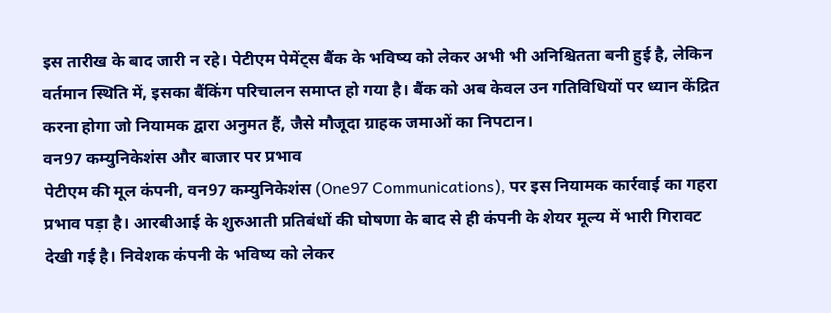इस तारीख के बाद जारी न रहे। पेटीएम पेमेंट्स बैंक के भविष्य को लेकर अभी भी अनिश्चितता बनी हुई है, लेकिन वर्तमान स्थिति में, इसका बैंकिंग परिचालन समाप्त हो गया है। बैंक को अब केवल उन गतिविधियों पर ध्यान केंद्रित करना होगा जो नियामक द्वारा अनुमत हैं, जैसे मौजूदा ग्राहक जमाओं का निपटान।
वन97 कम्युनिकेशंस और बाजार पर प्रभाव
पेटीएम की मूल कंपनी, वन97 कम्युनिकेशंस (One97 Communications), पर इस नियामक कार्रवाई का गहरा प्रभाव पड़ा है। आरबीआई के शुरुआती प्रतिबंधों की घोषणा के बाद से ही कंपनी के शेयर मूल्य में भारी गिरावट देखी गई है। निवेशक कंपनी के भविष्य को लेकर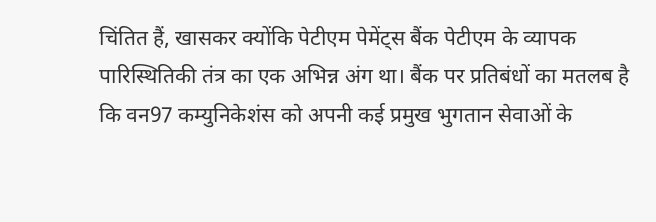चिंतित हैं, खासकर क्योंकि पेटीएम पेमेंट्स बैंक पेटीएम के व्यापक पारिस्थितिकी तंत्र का एक अभिन्न अंग था। बैंक पर प्रतिबंधों का मतलब है कि वन97 कम्युनिकेशंस को अपनी कई प्रमुख भुगतान सेवाओं के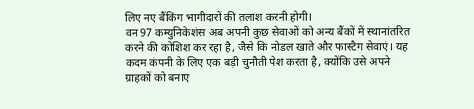लिए नए बैंकिंग भागीदारों की तलाश करनी होगी।
वन97 कम्युनिकेशंस अब अपनी कुछ सेवाओं को अन्य बैंकों में स्थानांतरित करने की कोशिश कर रहा है, जैसे कि नोडल खाते और फास्टैग सेवाएं। यह कदम कंपनी के लिए एक बड़ी चुनौती पेश करता है, क्योंकि उसे अपने ग्राहकों को बनाए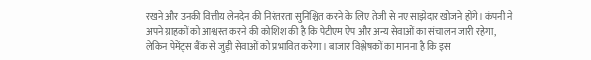रखने और उनकी वित्तीय लेनदेन की निरंतरता सुनिश्चित करने के लिए तेजी से नए साझेदार खोजने होंगे। कंपनी ने अपने ग्राहकों को आश्वस्त करने की कोशिश की है कि पेटीएम ऐप और अन्य सेवाओं का संचालन जारी रहेगा, लेकिन पेमेंट्स बैंक से जुड़ी सेवाओं को प्रभावित करेगा। बाजार विश्लेषकों का मानना है कि इस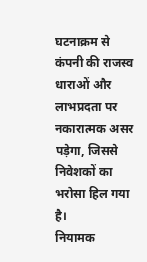घटनाक्रम से कंपनी की राजस्व धाराओं और लाभप्रदता पर नकारात्मक असर पड़ेगा, जिससे निवेशकों का भरोसा हिल गया है।
नियामक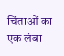चिंताओं का एक लंबा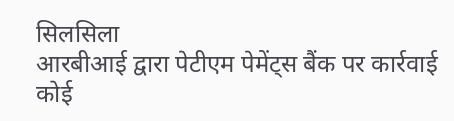सिलसिला
आरबीआई द्वारा पेटीएम पेमेंट्स बैंक पर कार्रवाई कोई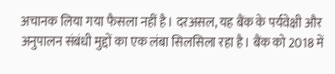अचानक लिया गया फैसला नहीं है। दरअसल, यह बैंक के पर्यवेक्षी और अनुपालन संबंधी मुद्दों का एक लंबा सिलसिला रहा है। बैंक को 2018 में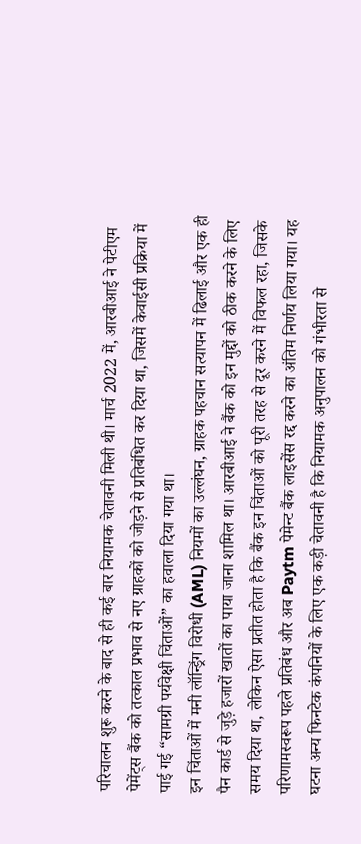परिचालन शुरू करने के बाद से ही कई बार नियामक चेतावनी मिली थी। मार्च 2022 में, आरबीआई ने पेटीएम पेमेंट्स बैंक को तत्काल प्रभाव से नए ग्राहकों को जोड़ने से प्रतिबंधित कर दिया था, जिसमें केवाईसी प्रक्रिया में पाई गई “सामग्री पर्यवेक्षी चिंताओं” का हवाला दिया गया था।
इन चिंताओं में मनी लॉन्ड्रिंग विरोधी (AML) नियमों का उल्लंघन, ग्राहक पहचान सत्यापन में ढिलाई और एक ही पैन कार्ड से जुड़े हजारों खातों का पाया जाना शामिल था। आरबीआई ने बैंक को इन मुद्दों को ठीक करने के लिए समय दिया था, लेकिन ऐसा प्रतीत होता है कि बैंक इन चिंताओं को पूरी तरह से दूर करने में विफल रहा, जिसके परिणामस्वरूप पहले प्रतिबंध और अब Paytm पेमेन्ट बैंक लाइसेंस रद्द करने का अंतिम निर्णय लिया गया। यह घटना अन्य फिनटेक कंपनियों के लिए एक कड़ी चेतावनी है कि नियामक अनुपालन को गंभीरता से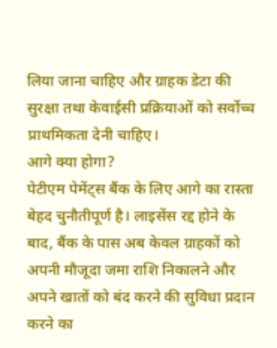लिया जाना चाहिए और ग्राहक डेटा की सुरक्षा तथा केवाईसी प्रक्रियाओं को सर्वोच्च प्राथमिकता देनी चाहिए।
आगे क्या होगा?
पेटीएम पेमेंट्स बैंक के लिए आगे का रास्ता बेहद चुनौतीपूर्ण है। लाइसेंस रद्द होने के बाद, बैंक के पास अब केवल ग्राहकों को अपनी मौजूदा जमा राशि निकालने और अपने खातों को बंद करने की सुविधा प्रदान करने का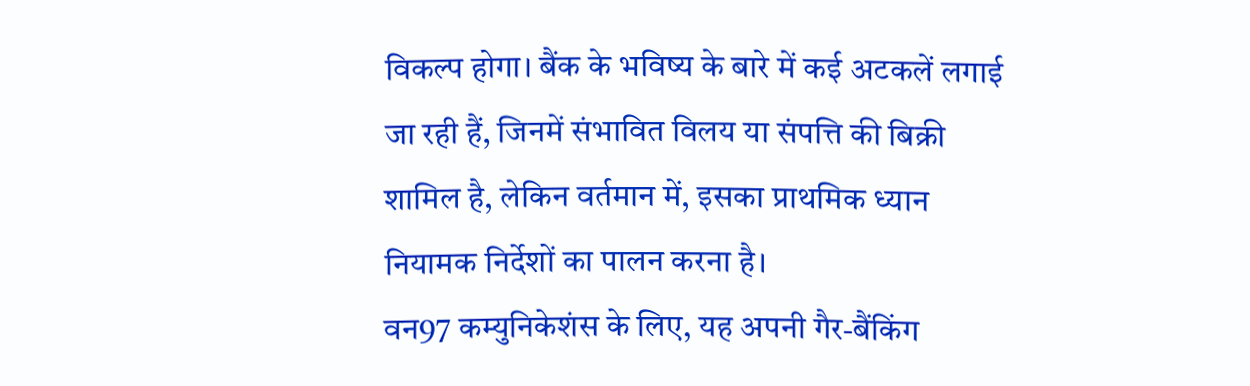विकल्प होगा। बैंक के भविष्य के बारे में कई अटकलें लगाई जा रही हैं, जिनमें संभावित विलय या संपत्ति की बिक्री शामिल है, लेकिन वर्तमान में, इसका प्राथमिक ध्यान नियामक निर्देशों का पालन करना है।
वन97 कम्युनिकेशंस के लिए, यह अपनी गैर-बैंकिंग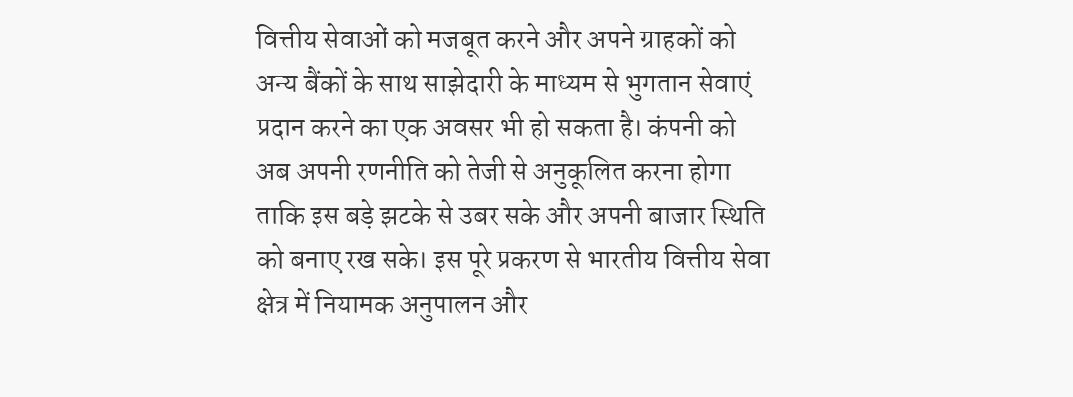वित्तीय सेवाओं को मजबूत करने और अपने ग्राहकों को अन्य बैंकों के साथ साझेदारी के माध्यम से भुगतान सेवाएं प्रदान करने का एक अवसर भी हो सकता है। कंपनी को अब अपनी रणनीति को तेजी से अनुकूलित करना होगा ताकि इस बड़े झटके से उबर सके और अपनी बाजार स्थिति को बनाए रख सके। इस पूरे प्रकरण से भारतीय वित्तीय सेवा क्षेत्र में नियामक अनुपालन और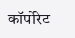कॉर्पोरेट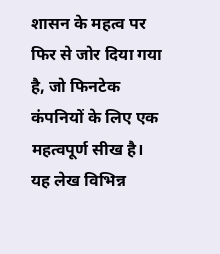शासन के महत्व पर फिर से जोर दिया गया है, जो फिनटेक कंपनियों के लिए एक महत्वपूर्ण सीख है।
यह लेख विभिन्न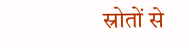स्रोतों से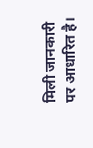मिली जानकारी पर आधारित है।